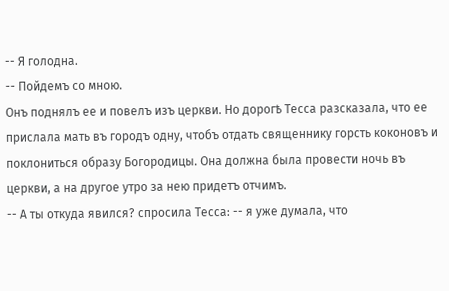-- Я голодна.
-- Пойдемъ со мною.
Онъ поднялъ ее и повелъ изъ церкви. Но дорогѣ Тесса разсказала, что ее прислала мать въ городъ одну, чтобъ отдать священнику горсть коконовъ и поклониться образу Богородицы. Она должна была провести ночь въ церкви, а на другое утро за нею придетъ отчимъ.
-- А ты откуда явился? спросила Тесса: -- я уже думала, что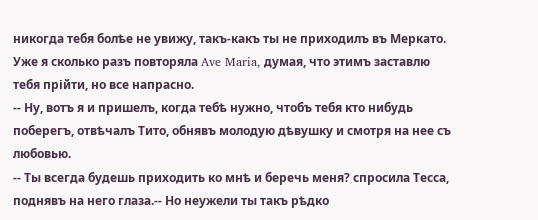никогда тебя болѣе не увижу, такъ-какъ ты не приходилъ въ Меркато. Уже я сколько разъ повторяла Ave Maria, думая, что этимъ заставлю тебя прійти, но все напрасно.
-- Ну, вотъ я и пришелъ, когда тебѣ нужно, чтобъ тебя кто нибудь поберегъ, отвѣчалъ Тито, обнявъ молодую дѣвушку и смотря на нее съ любовью.
-- Ты всегда будешь приходить ко мнѣ и беречь меня? спросила Тесса, поднявъ на него глаза.-- Но неужели ты такъ рѣдко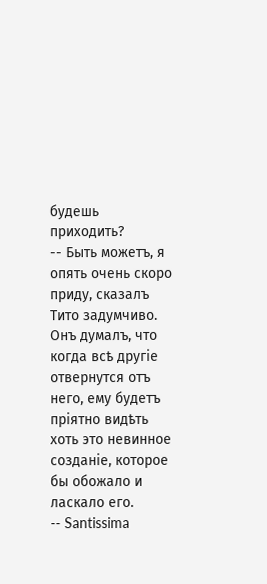будешь приходить?
-- Быть можетъ, я опять очень скоро приду, сказалъ Тито задумчиво.
Онъ думалъ, что когда всѣ другіе отвернутся отъ него, ему будетъ пріятно видѣть хоть это невинное созданіе, которое бы обожало и ласкало его.
-- Santissima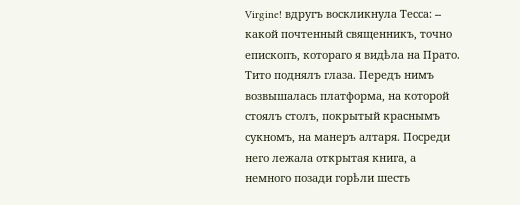Virgine! вдругъ воскликнула Тесса: -- какой почтенный священникъ, точно епископъ, котораго я видѣла на Прато.
Тито поднялъ глаза. Передъ нимъ возвышалась платформа, на которой стоялъ столъ, покрытый краснымъ сукномъ, на манеръ алтаря. Посреди него лежала открытая книга, а немного позади горѣли шесть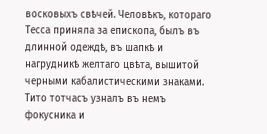восковыхъ свѣчей. Человѣкъ, котораго Тесса приняла за епископа, былъ въ длинной одеждѣ, въ шапкѣ и нагрудникѣ желтаго цвѣта, вышитой черными кабалистическими знаками. Тито тотчасъ узналъ въ немъ фокусника и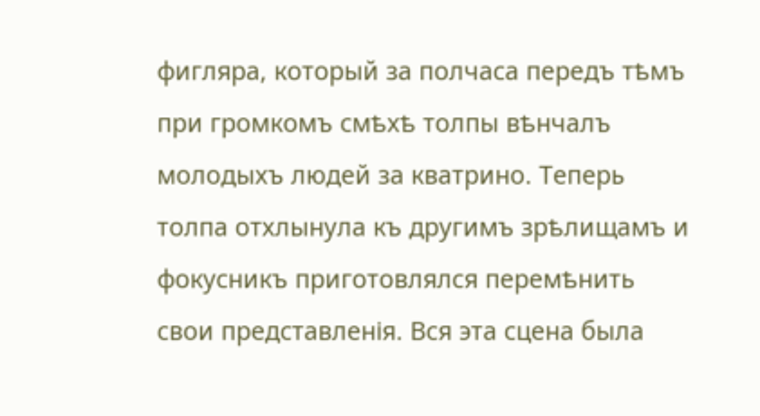фигляра, который за полчаса передъ тѣмъ при громкомъ смѣхѣ толпы вѣнчалъ молодыхъ людей за кватрино. Теперь толпа отхлынула къ другимъ зрѣлищамъ и фокусникъ приготовлялся перемѣнить свои представленія. Вся эта сцена была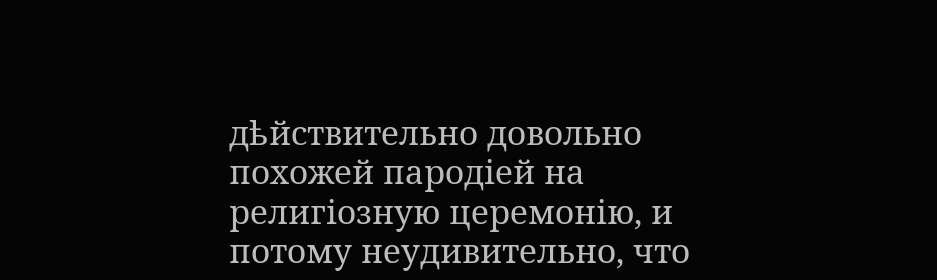дѣйствительно довольно похожей пародіей на религіозную церемонію, и потому неудивительно, что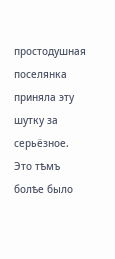простодушная поселянка приняла эту шутку за серьёзное. Это тѣмъ болѣе было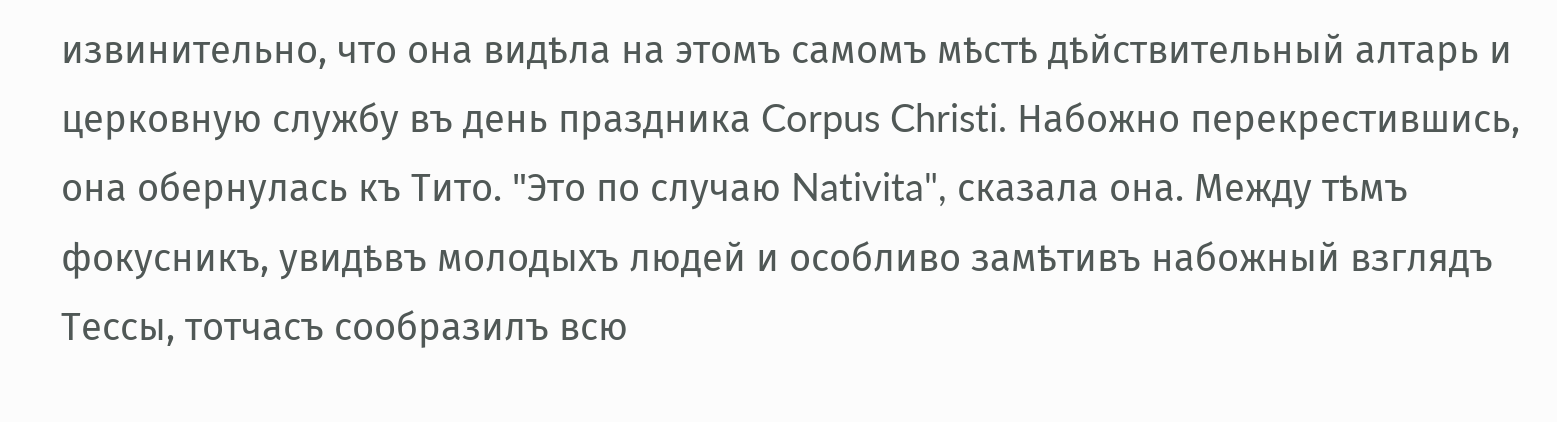извинительно, что она видѣла на этомъ самомъ мѣстѣ дѣйствительный алтарь и церковную службу въ день праздника Corpus Christi. Набожно перекрестившись, она обернулась къ Тито. "Это по случаю Nativita", сказала она. Между тѣмъ фокусникъ, увидѣвъ молодыхъ людей и особливо замѣтивъ набожный взглядъ Тессы, тотчасъ сообразилъ всю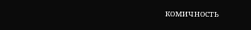комичность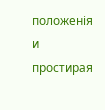положенія и простирая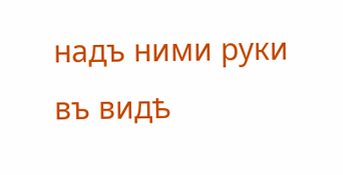надъ ними руки въ видѣ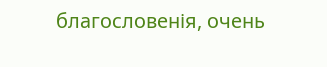благословенія, очень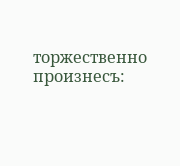торжественно произнесъ: